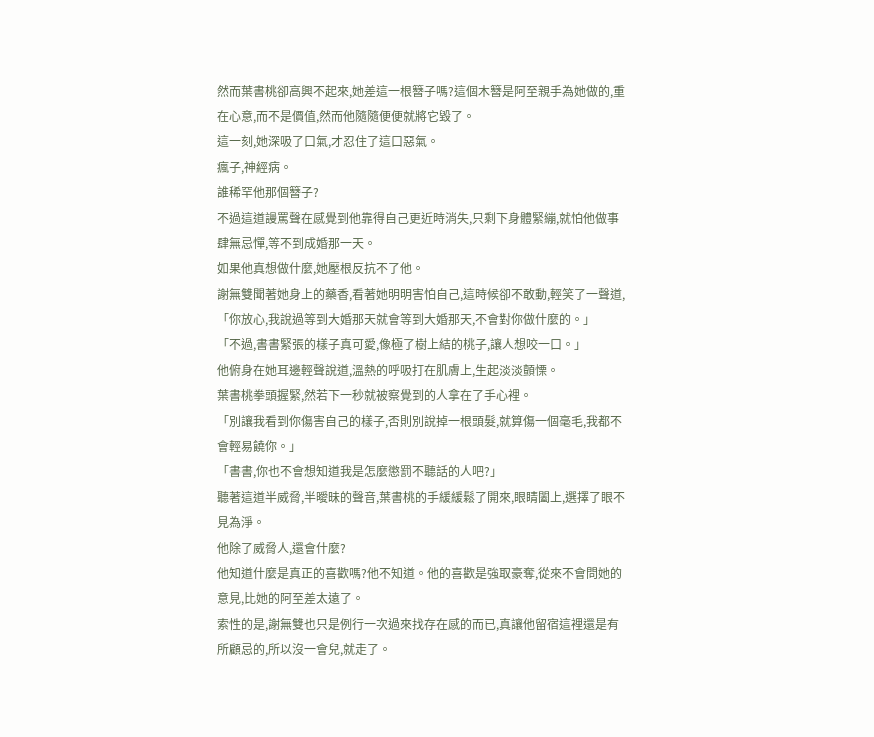然而葉書桃卻高興不起來,她差這一根簪子嗎?這個木簪是阿至親手為她做的,重在心意,而不是價值,然而他隨隨便便就將它毀了。
這一刻,她深吸了口氣,才忍住了這口惡氣。
瘋子,神經病。
誰稀罕他那個簪子?
不過這道謾罵聲在感覺到他靠得自己更近時消失,只剩下身體緊繃,就怕他做事肆無忌憚,等不到成婚那一天。
如果他真想做什麼,她壓根反抗不了他。
謝無雙聞著她身上的藥香,看著她明明害怕自己,這時候卻不敢動,輕笑了一聲道,「你放心,我說過等到大婚那天就會等到大婚那天,不會對你做什麼的。」
「不過,書書緊張的樣子真可愛,像極了樹上結的桃子,讓人想咬一口。」
他俯身在她耳邊輕聲說道,溫熱的呼吸打在肌膚上,生起淡淡顫慄。
葉書桃拳頭握緊,然若下一秒就被察覺到的人拿在了手心裡。
「別讓我看到你傷害自己的樣子,否則別說掉一根頭髮,就算傷一個毫毛,我都不會輕易饒你。」
「書書,你也不會想知道我是怎麼懲罰不聽話的人吧?」
聽著這道半威脅,半曖昧的聲音,葉書桃的手緩緩鬆了開來,眼睛闔上,選擇了眼不見為淨。
他除了威脅人,還會什麼?
他知道什麼是真正的喜歡嗎?他不知道。他的喜歡是強取豪奪,從來不會問她的意見,比她的阿至差太遠了。
索性的是,謝無雙也只是例行一次過來找存在感的而已,真讓他留宿這裡還是有所顧忌的,所以沒一會兒,就走了。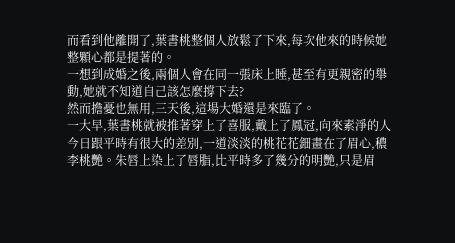而看到他離開了,葉書桃整個人放鬆了下來,每次他來的時候她整顆心都是提著的。
一想到成婚之後,兩個人會在同一張床上睡,甚至有更親密的舉動,她就不知道自己該怎麼撐下去?
然而擔憂也無用,三天後,這場大婚還是來臨了。
一大早,葉書桃就被推著穿上了喜服,戴上了鳳冠,向來素淨的人今日跟平時有很大的差別,一道淡淡的桃花花鈿畫在了眉心,穠李桃艷。朱唇上染上了唇脂,比平時多了幾分的明艷,只是眉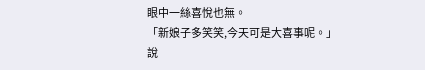眼中一絲喜悅也無。
「新娘子多笑笑,今天可是大喜事呢。」說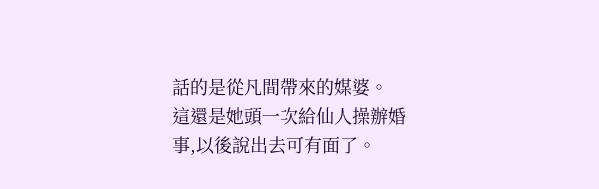話的是從凡間帶來的媒婆。
這還是她頭一次給仙人操辦婚事,以後說出去可有面了。